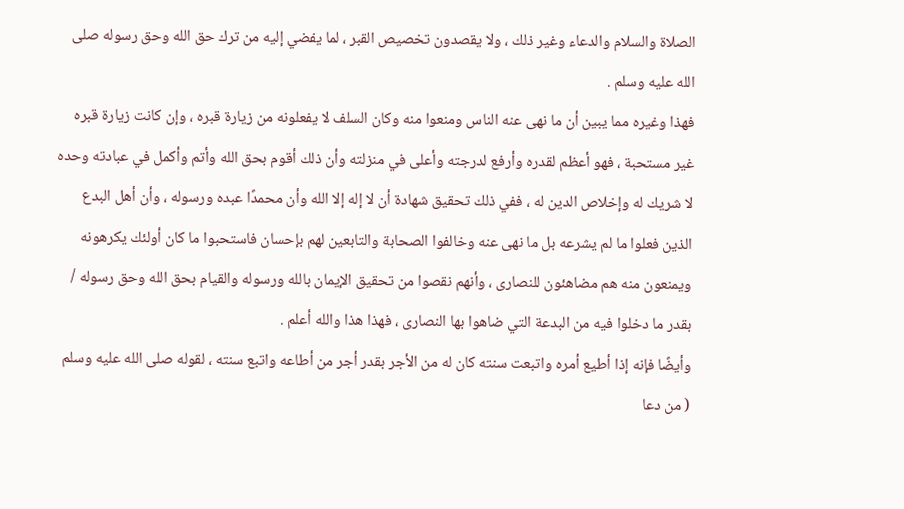الصلاة والسلام والدعاء وغير ذلك ، ولا يقصدون تخصيص القبر ، لما يفضي إليه من ترك حق الله وحق رسوله صلى الله عليه وسلم .
فهذا وغيره مما يبين أن ما نهى عنه الناس ومنعوا منه وكان السلف لا يفعلونه من زيارة قبره ، وإن كانت زيارة قبره غير مستحبة ، فهو أعظم لقدره وأرفع لدرجته وأعلى في منزلته وأن ذلك أقوم بحق الله وأتم وأكمل في عبادته وحده لا شريك له وإخلاص الدين له ، ففي ذلك تحقيق شهادة أن لا إله إلا الله وأن محمدًا عبده ورسوله ، وأن أهل البدع الذين فعلوا ما لم يشرعه بل ما نهى عنه وخالفوا الصحابة والتابعين لهم بإحسان فاستحبوا ما كان أولئك يكرهونه ويمنعون منه هم مضاهئون للنصارى ، وأنهم نقصوا من تحقيق الإيمان بالله ورسوله والقيام بحق الله وحق رسوله / بقدر ما دخلوا فيه من البدعة التي ضاهوا بها النصارى ، فهذا هذا والله أعلم .
وأيضًا فإنه إذا أطيع أمره واتبعت سنته كان له من الأجر بقدر أجر من أطاعه واتبع سنته ، لقوله صلى الله عليه وسلم ( من دعا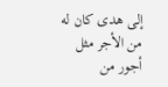إلى هدى كان له من الأجر مثل أجور من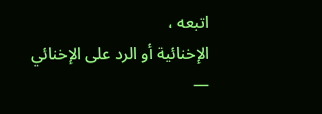اتبعه ،
الإخنائية أو الرد على الإخنائي —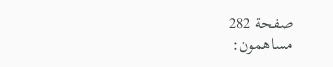صفحة 282
مساهمون: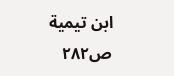ابن تيمية
ص٢٨٢